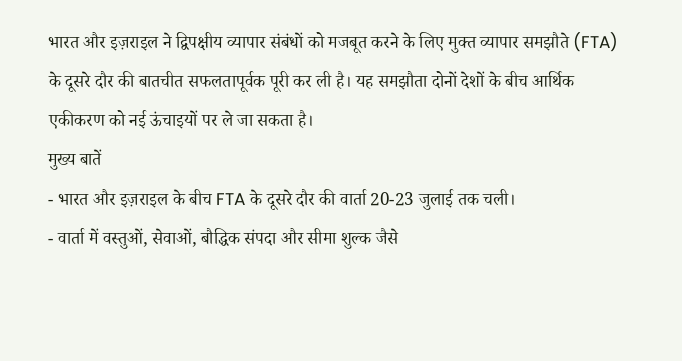भारत और इज़राइल ने द्विपक्षीय व्यापार संबंधों को मजबूत करने के लिए मुक्त व्यापार समझौते (FTA) के दूसरे दौर की बातचीत सफलतापूर्वक पूरी कर ली है। यह समझौता दोनों देशों के बीच आर्थिक एकीकरण को नई ऊंचाइयों पर ले जा सकता है।
मुख्य बातें
- भारत और इज़राइल के बीच FTA के दूसरे दौर की वार्ता 20-23 जुलाई तक चली।
- वार्ता में वस्तुओं, सेवाओं, बौद्धिक संपदा और सीमा शुल्क जैसे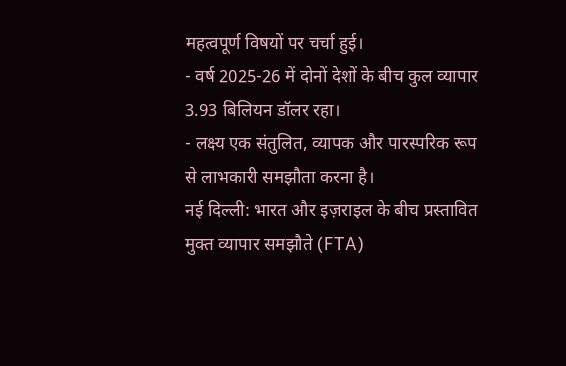महत्वपूर्ण विषयों पर चर्चा हुई।
- वर्ष 2025-26 में दोनों देशों के बीच कुल व्यापार 3.93 बिलियन डॉलर रहा।
- लक्ष्य एक संतुलित, व्यापक और पारस्परिक रूप से लाभकारी समझौता करना है।
नई दिल्ली: भारत और इज़राइल के बीच प्रस्तावित मुक्त व्यापार समझौते (FTA)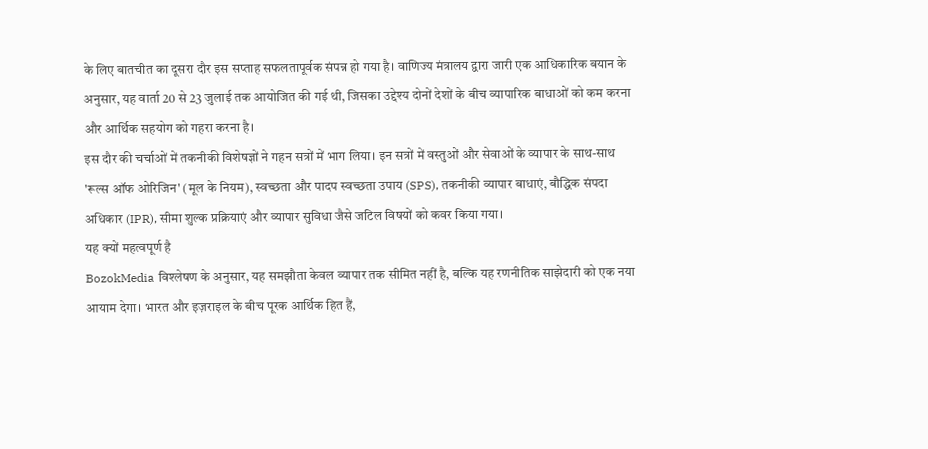के लिए बातचीत का दूसरा दौर इस सप्ताह सफलतापूर्वक संपन्न हो गया है। वाणिज्य मंत्रालय द्वारा जारी एक आधिकारिक बयान के अनुसार, यह वार्ता 20 से 23 जुलाई तक आयोजित की गई थी, जिसका उद्देश्य दोनों देशों के बीच व्यापारिक बाधाओं को कम करना और आर्थिक सहयोग को गहरा करना है।
इस दौर की चर्चाओं में तकनीकी विशेषज्ञों ने गहन सत्रों में भाग लिया। इन सत्रों में वस्तुओं और सेवाओं के व्यापार के साथ-साथ 'रूल्स ऑफ ओरिजिन' (मूल के नियम), स्वच्छता और पादप स्वच्छता उपाय (SPS), तकनीकी व्यापार बाधाएं, बौद्धिक संपदा अधिकार (IPR), सीमा शुल्क प्रक्रियाएं और व्यापार सुविधा जैसे जटिल विषयों को कवर किया गया।
यह क्यों महत्वपूर्ण है
BozokMedia विश्लेषण के अनुसार, यह समझौता केवल व्यापार तक सीमित नहीं है, बल्कि यह रणनीतिक साझेदारी को एक नया आयाम देगा। भारत और इज़राइल के बीच पूरक आर्थिक हित हैं,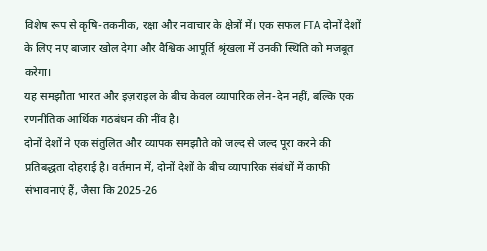विशेष रूप से कृषि-तकनीक, रक्षा और नवाचार के क्षेत्रों में। एक सफल FTA दोनों देशों के लिए नए बाजार खोल देगा और वैश्विक आपूर्ति श्रृंखला में उनकी स्थिति को मजबूत करेगा।
यह समझौता भारत और इज़राइल के बीच केवल व्यापारिक लेन-देन नहीं, बल्कि एक रणनीतिक आर्थिक गठबंधन की नींव है।
दोनों देशों ने एक संतुलित और व्यापक समझौते को जल्द से जल्द पूरा करने की प्रतिबद्धता दोहराई है। वर्तमान में, दोनों देशों के बीच व्यापारिक संबंधों में काफी संभावनाएं हैं, जैसा कि 2025-26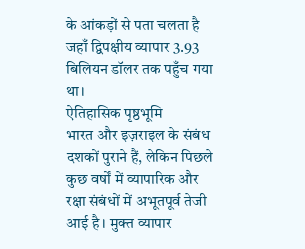के आंकड़ों से पता चलता है जहाँ द्विपक्षीय व्यापार 3.93 बिलियन डॉलर तक पहुँच गया था।
ऐतिहासिक पृष्ठभूमि
भारत और इज़राइल के संबंध दशकों पुराने हैं, लेकिन पिछले कुछ वर्षों में व्यापारिक और रक्षा संबंधों में अभूतपूर्व तेजी आई है। मुक्त व्यापार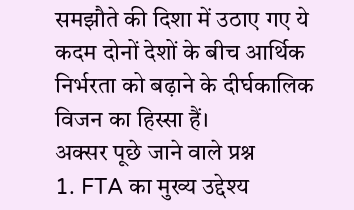समझौते की दिशा में उठाए गए ये कदम दोनों देशों के बीच आर्थिक निर्भरता को बढ़ाने के दीर्घकालिक विजन का हिस्सा हैं।
अक्सर पूछे जाने वाले प्रश्न
1. FTA का मुख्य उद्देश्य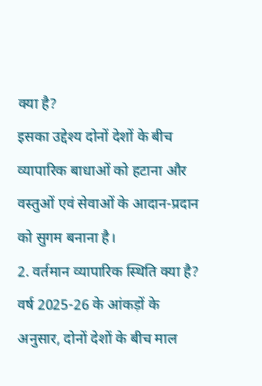क्या है?
इसका उद्देश्य दोनों देशों के बीच व्यापारिक बाधाओं को हटाना और वस्तुओं एवं सेवाओं के आदान-प्रदान को सुगम बनाना है।
2. वर्तमान व्यापारिक स्थिति क्या है?
वर्ष 2025-26 के आंकड़ों के अनुसार, दोनों देशों के बीच माल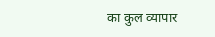का कुल व्यापार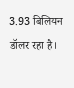3.93 बिलियन डॉलर रहा है।